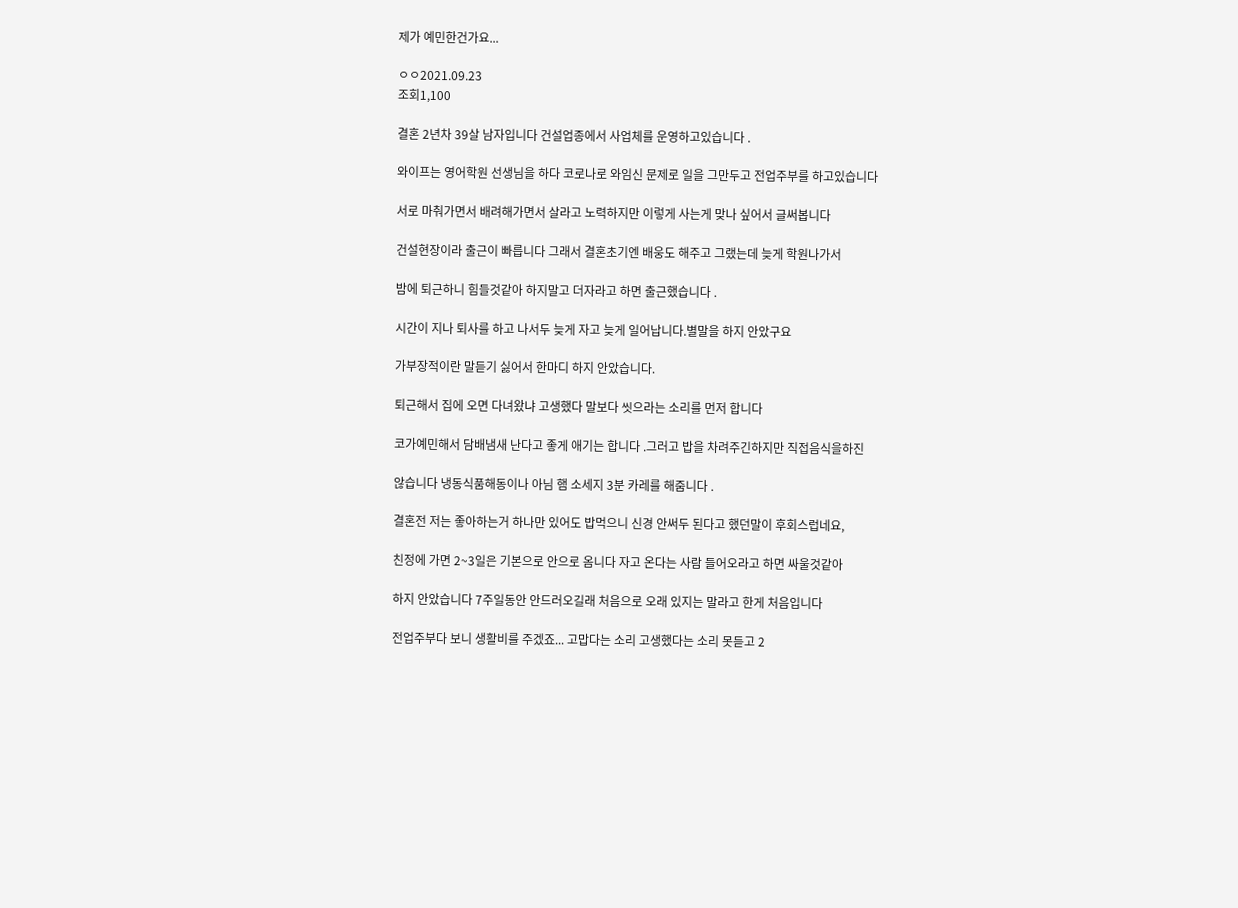제가 예민한건가요...

ㅇㅇ2021.09.23
조회1,100

결혼 2년차 39살 남자입니다 건설업종에서 사업체를 운영하고있습니다 .

와이프는 영어학원 선생님을 하다 코로나로 와임신 문제로 일을 그만두고 전업주부를 하고있습니다

서로 마춰가면서 배려해가면서 살라고 노력하지만 이렇게 사는게 맞나 싶어서 글써봅니다

건설현장이라 출근이 빠릅니다 그래서 결혼초기엔 배웅도 해주고 그랬는데 늦게 학원나가서

밤에 퇴근하니 힘들것같아 하지말고 더자라고 하면 출근했습니다 .

시간이 지나 퇴사를 하고 나서두 늦게 자고 늦게 일어납니다.별말을 하지 안았구요

가부장적이란 말듣기 싫어서 한마디 하지 안았습니다.

퇴근해서 집에 오면 다녀왔냐 고생했다 말보다 씻으라는 소리를 먼저 합니다

코가예민해서 담배냄새 난다고 좋게 애기는 합니다 .그러고 밥을 차려주긴하지만 직접음식을하진

않습니다 냉동식품해동이나 아님 햄 소세지 3분 카레를 해줌니다 .

결혼전 저는 좋아하는거 하나만 있어도 밥먹으니 신경 안써두 된다고 했던말이 후회스럽네요,

친정에 가면 2~3일은 기본으로 안으로 옴니다 자고 온다는 사람 들어오라고 하면 싸울것같아

하지 안았습니다 7주일동안 안드러오길래 처음으로 오래 있지는 말라고 한게 처음입니다

전업주부다 보니 생활비를 주겠죠... 고맙다는 소리 고생했다는 소리 못듣고 2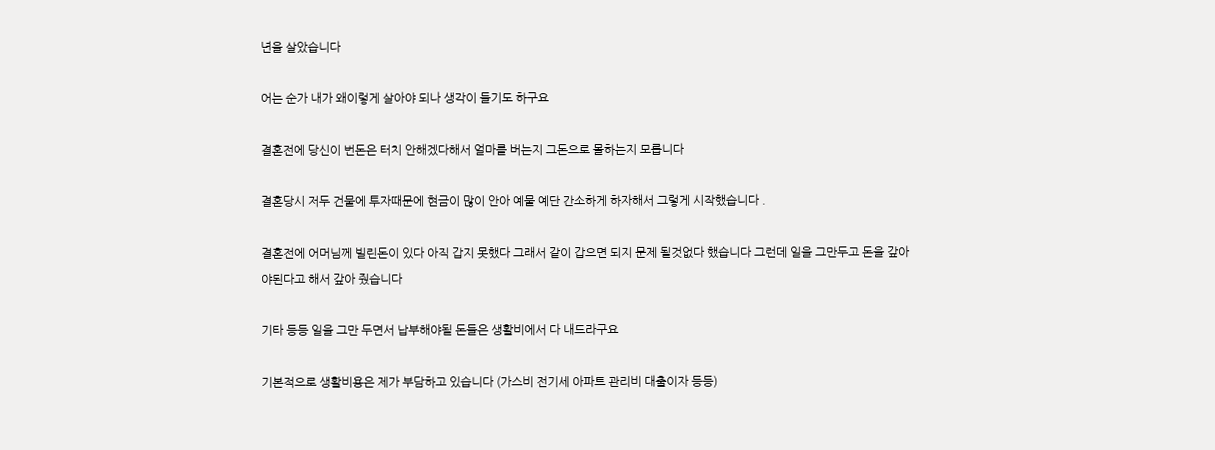년을 살았습니다

어는 순가 내가 왜이렇게 살아야 되나 생각이 들기도 하구요

결혼전에 당신이 번돈은 터치 안해겠다해서 얼마를 버는지 그돈으로 몰하는지 모릅니다

결혼당시 저두 건물에 투자때문에 현금이 많이 안아 예물 예단 간소하게 하자해서 그렇게 시작했습니다 .

결혼전에 어머님께 빌린돈이 있다 아직 갑지 못했다 그래서 같이 갑으면 되지 문제 될것없다 했습니다 그런데 일을 그만두고 돈을 갚아야된다고 해서 갚아 줬습니다

기타 등등 일을 그만 두면서 납부해야될 돈들은 생활비에서 다 내드라구요

기본적으로 생활비용은 제가 부담하고 있습니다 (가스비 전기세 아파트 관리비 대출이자 등등)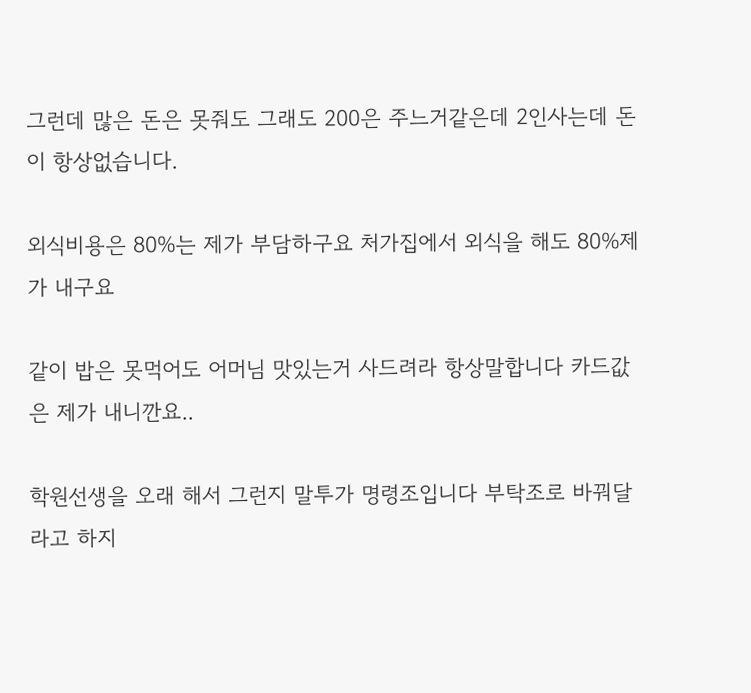그런데 많은 돈은 못줘도 그래도 200은 주느거같은데 2인사는데 돈이 항상없습니다.

외식비용은 80%는 제가 부담하구요 처가집에서 외식을 해도 80%제가 내구요

같이 밥은 못먹어도 어머님 맛있는거 사드려라 항상말합니다 카드값은 제가 내니깐요..

학원선생을 오래 해서 그런지 말투가 명령조입니다 부탁조로 바꿔달라고 하지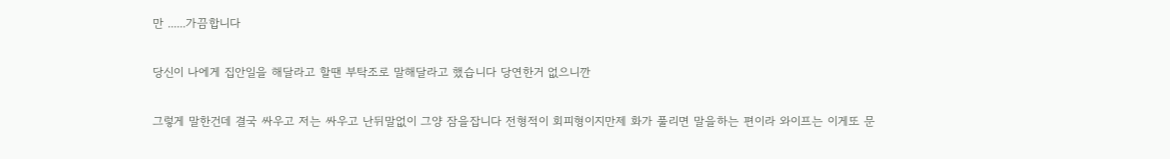만 ......가끔합니다

당신이 나에게 집안일을 해달라고 할땐 부탁조로 말해달라고 했습니다 당연한거 없으니깐

그렇게 말한건데 결국 싸우고 저는 싸우고 난뒤말없이 그양 잠을잡니다 전형적이 회피형이지만제 화가 풀리면 말을하는 편이라 와이프는 이게또 문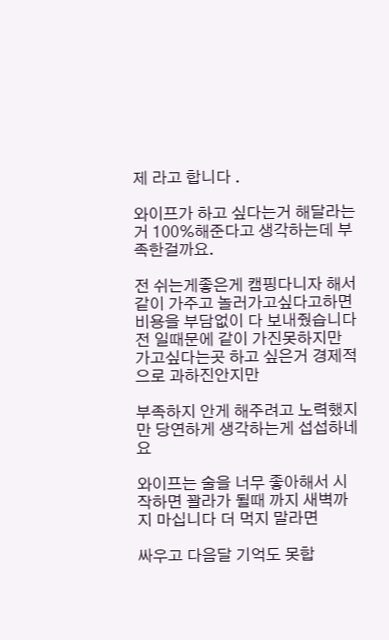제 라고 합니다 .

와이프가 하고 싶다는거 해달라는거 100%해준다고 생각하는데 부족한걸까요.

전 쉬는게좋은게 캠핑다니자 해서 같이 가주고 놀러가고싶다고하면 비용을 부담없이 다 보내줬습니다 전 일때문에 같이 가진못하지만 가고싶다는곳 하고 싶은거 경제적으로 과하진안지만

부족하지 안게 해주려고 노력했지만 당연하게 생각하는게 섭섭하네요

와이프는 술을 너무 좋아해서 시작하면 꽐라가 될때 까지 새벽까지 마십니다 더 먹지 말라면

싸우고 다음달 기억도 못합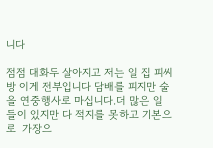니다

점점 대화두 살아지고 저는 일 집 피씨방 이게 전부입니다 담배를 피지만 술을 연중행사로 마십니다.더 많은 일들이 있지만 다 적지를 못하고 기본으로  가장으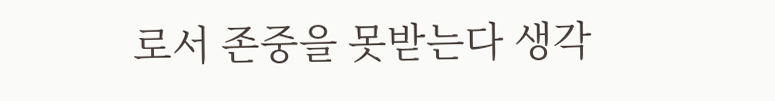로서 존중을 못받는다 생각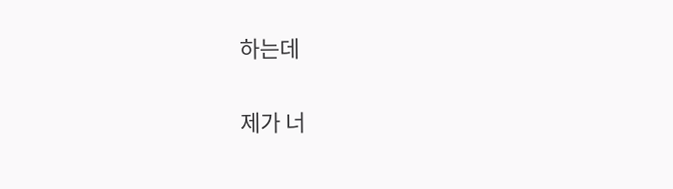하는데

제가 너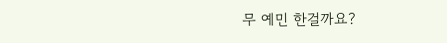무 예민 한걸까요?